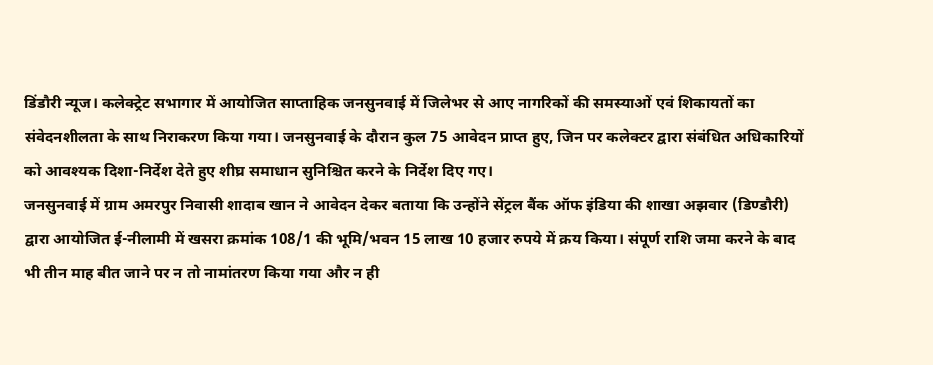डिंडौरी न्यूज। कलेक्ट्रेट सभागार में आयोजित साप्ताहिक जनसुनवाई में जिलेभर से आए नागरिकों की समस्याओं एवं शिकायतों का संवेदनशीलता के साथ निराकरण किया गया। जनसुनवाई के दौरान कुल 75 आवेदन प्राप्त हुए, जिन पर कलेक्टर द्वारा संबंधित अधिकारियों को आवश्यक दिशा-निर्देश देते हुए शीघ्र समाधान सुनिश्चित करने के निर्देश दिए गए।
जनसुनवाई में ग्राम अमरपुर निवासी शादाब खान ने आवेदन देकर बताया कि उन्होंने सेंट्रल बैंक ऑफ इंडिया की शाखा अझवार (डिण्डौरी) द्वारा आयोजित ई-नीलामी में खसरा क्रमांक 108/1 की भूमि/भवन 15 लाख 10 हजार रुपये में क्रय किया। संपूर्ण राशि जमा करने के बाद भी तीन माह बीत जाने पर न तो नामांतरण किया गया और न ही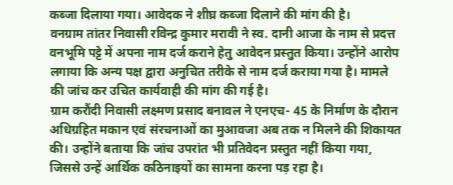कब्जा दिलाया गया। आवेदक ने शीघ्र कब्जा दिलाने की मांग की है।
वनग्राम तांतर निवासी रविन्द्र कुमार मरावी ने स्व. दानी आजा के नाम से प्रदत्त वनभूमि पट्टे में अपना नाम दर्ज कराने हेतु आवेदन प्रस्तुत किया। उन्होंने आरोप लगाया कि अन्य पक्ष द्वारा अनुचित तरीके से नाम दर्ज कराया गया है। मामले की जांच कर उचित कार्यवाही की मांग की गई है।
ग्राम करौंदी निवासी लक्ष्मण प्रसाद बनावल ने एनएच- 45 के निर्माण के दौरान अधिग्रहित मकान एवं संरचनाओं का मुआवजा अब तक न मिलने की शिकायत की। उन्होंने बताया कि जांच उपरांत भी प्रतिवेदन प्रस्तुत नहीं किया गया, जिससे उन्हें आर्थिक कठिनाइयों का सामना करना पड़ रहा है।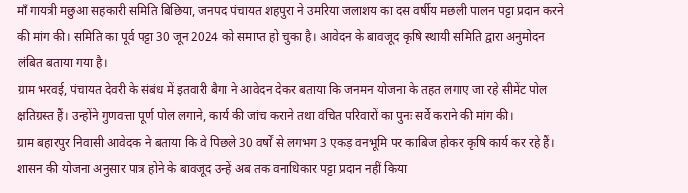माँ गायत्री मछुआ सहकारी समिति बिछिया, जनपद पंचायत शहपुरा ने उमरिया जलाशय का दस वर्षीय मछली पालन पट्टा प्रदान करने की मांग की। समिति का पूर्व पट्टा 30 जून 2024 को समाप्त हो चुका है। आवेदन के बावजूद कृषि स्थायी समिति द्वारा अनुमोदन लंबित बताया गया है।
ग्राम भरवई, पंचायत देवरी के संबंध में इतवारी बैगा ने आवेदन देकर बताया कि जनमन योजना के तहत लगाए जा रहे सीमेंट पोल क्षतिग्रस्त हैं। उन्होंने गुणवत्ता पूर्ण पोल लगाने, कार्य की जांच कराने तथा वंचित परिवारों का पुनः सर्वे कराने की मांग की।
ग्राम बहारपुर निवासी आवेदक ने बताया कि वे पिछले 30 वर्षों से लगभग 3 एकड़ वनभूमि पर काबिज होकर कृषि कार्य कर रहे हैं। शासन की योजना अनुसार पात्र होने के बावजूद उन्हें अब तक वनाधिकार पट्टा प्रदान नहीं किया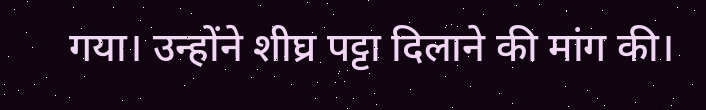गया। उन्होंने शीघ्र पट्टा दिलाने की मांग की।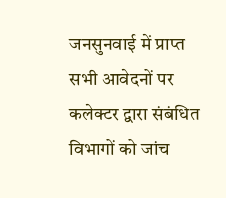जनसुनवाई में प्राप्त सभी आवेदनों पर कलेक्टर द्वारा संबंधित विभागों को जांच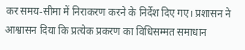कर समय-सीमा में निराकरण करने के निर्देश दिए गए। प्रशासन ने आश्वासन दिया कि प्रत्येक प्रकरण का विधिसम्मत समाधान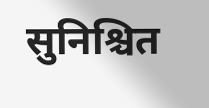सुनिश्चित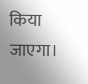किया जाएगा।